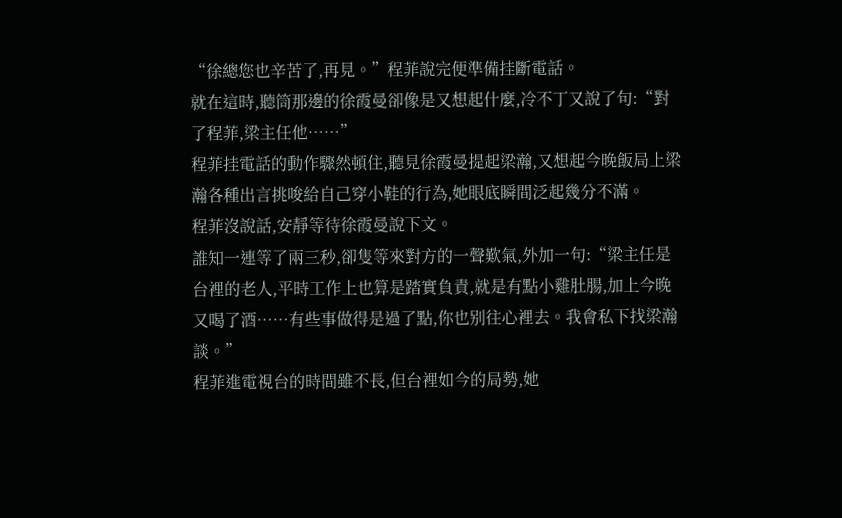“徐總您也辛苦了,再見。”程菲說完便準備挂斷電話。
就在這時,聽筒那邊的徐霞曼卻像是又想起什麼,冷不丁又說了句:“對了程菲,梁主任他……”
程菲挂電話的動作驟然頓住,聽見徐霞曼提起梁瀚,又想起今晚飯局上梁瀚各種出言挑唆給自己穿小鞋的行為,她眼底瞬間泛起幾分不滿。
程菲沒說話,安靜等待徐霞曼說下文。
誰知一連等了兩三秒,卻隻等來對方的一聲歎氣,外加一句:“梁主任是台裡的老人,平時工作上也算是踏實負責,就是有點小雞肚腸,加上今晚又喝了酒……有些事做得是過了點,你也别往心裡去。我會私下找梁瀚談。”
程菲進電視台的時間雖不長,但台裡如今的局勢,她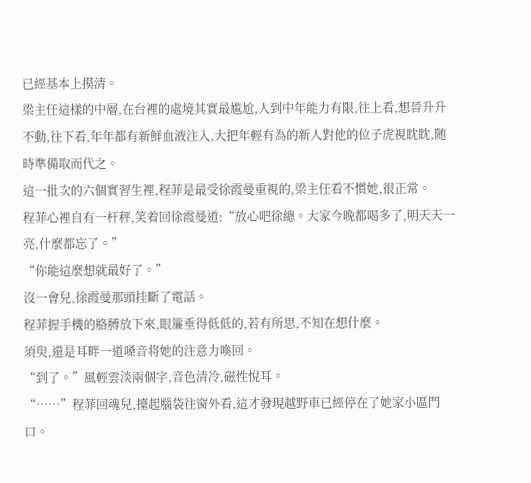已經基本上摸清。
梁主任這樣的中層,在台裡的處境其實最尴尬,人到中年能力有限,往上看,想晉升升不動,往下看,年年都有新鮮血液注入,大把年輕有為的新人對他的位子虎視眈眈,随時準備取而代之。
這一批次的六個實習生裡,程菲是最受徐霞曼重視的,梁主任看不慣她,很正常。
程菲心裡自有一杆秤,笑着回徐霞曼道:“放心吧徐總。大家今晚都喝多了,明天天一亮,什麼都忘了。”
“你能這麼想就最好了。”
沒一會兒,徐霞曼那頭挂斷了電話。
程菲握手機的胳膊放下來,眼簾垂得低低的,若有所思,不知在想什麼。
須臾,還是耳畔一道嗓音将她的注意力喚回。
“到了。”風輕雲淡兩個字,音色清冷,磁性悅耳。
“……”程菲回魂兒,擡起腦袋往窗外看,這才發現越野車已經停在了她家小區門口。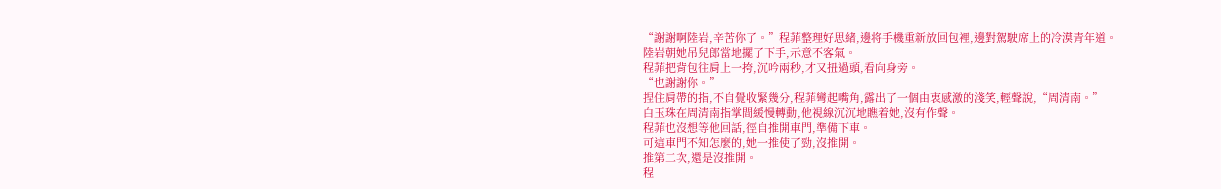“謝謝啊陸岩,辛苦你了。”程菲整理好思緒,邊将手機重新放回包裡,邊對駕駛席上的冷漠青年道。
陸岩朝她吊兒郎當地擺了下手,示意不客氣。
程菲把背包往肩上一挎,沉吟兩秒,才又扭過頭,看向身旁。
“也謝謝你。”
捏住肩帶的指,不自覺收緊幾分,程菲彎起嘴角,露出了一個由衷感激的淺笑,輕聲說,“周清南。”
白玉珠在周清南指掌間緩慢轉動,他視線沉沉地瞧着她,沒有作聲。
程菲也沒想等他回話,徑自推開車門,準備下車。
可這車門不知怎麼的,她一推使了勁,沒推開。
推第二次,還是沒推開。
程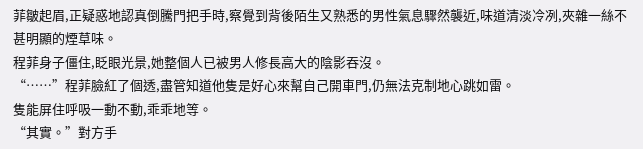菲皺起眉,正疑惑地認真倒騰門把手時,察覺到背後陌生又熟悉的男性氣息驟然襲近,味道清淡冷冽,夾雜一絲不甚明顯的煙草味。
程菲身子僵住,眨眼光景,她整個人已被男人修長高大的陰影吞沒。
“……”程菲臉紅了個透,盡管知道他隻是好心來幫自己開車門,仍無法克制地心跳如雷。
隻能屏住呼吸一動不動,乖乖地等。
“其實。”對方手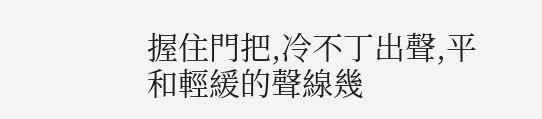握住門把,冷不丁出聲,平和輕緩的聲線幾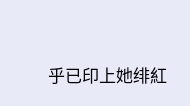乎已印上她绯紅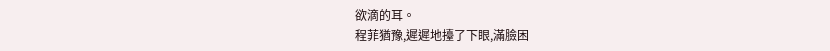欲滴的耳。
程菲猶豫,遲遲地擡了下眼,滿臉困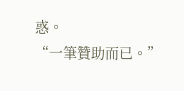惑。
“一筆贊助而已。”